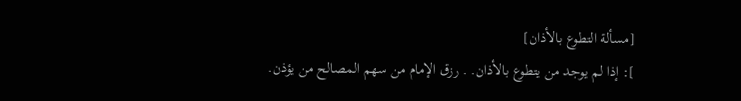[مسألة التطوع بالأذان]
]: إذا لم يوجد من يتطوع بالأذان. . رزق الإمام من سهم المصالح من يؤذن.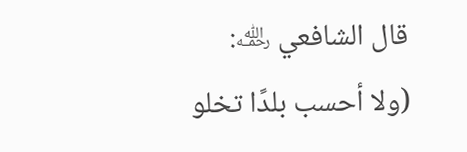قال الشافعي ﵀: (ولا أحسب بلدًا تخلو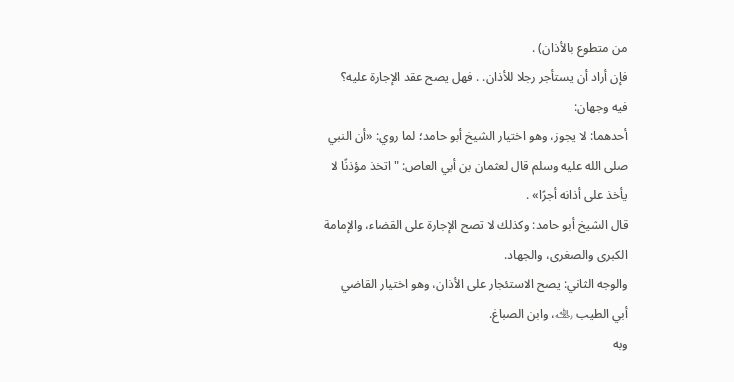من متطوع بالأذان) .
فإن أراد أن يستأجر رجلا للأذان. . فهل يصح عقد الإجارة عليه؟ فيه وجهان:
أحدهما: لا يجوز، وهو اختيار الشيخ أبو حامد؛ لما روي: «أن النبي صلى الله عليه وسلم قال لعثمان بن أبي العاص: " اتخذ مؤذنًا لا يأخذ على أذانه أجرًا» .
قال الشيخ أبو حامد: وكذلك لا تصح الإجارة على القضاء، والإمامة الكبرى والصغرى، والجهاد.
والوجه الثاني: يصح الاستئجار على الأذان، وهو اختيار القاضي أبي الطيب ﵀، وابن الصباغ.
وبه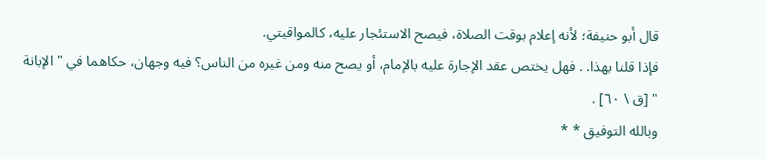قال أبو حنيفة؛ لأنه إعلام بوقت الصلاة، فيصح الاستئجار عليه، كالمواقيتي.
فإذا قلنا بهذا. . فهل يختص عقد الإجارة عليه بالإمام، أو يصح منه ومن غيره من الناس؟ فيه وجهان، حكاهما في " الإبانة " [ق \ ٦٠] .
وبالله التوفيق * *